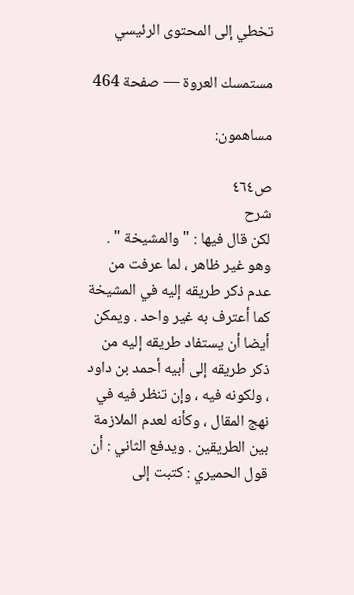تخطي إلى المحتوى الرئيسي

مستمسك العروة — صفحة 464

مساهمون:

ص٤٦٤
شرح
لكن قال فيها : " والمشيخة " . وهو غير ظاهر ، لما عرفت من عدم ذكر طريقه إليه في المشيخة كما أعترف به غير واحد . ويمكن أيضا أن يستفاد طريقه إليه من ذكر طريقه إلى أبيه أحمد بن داود ، ولكونه فيه ، وإن تنظر فيه في نهج المقال ، وكأنه لعدم الملازمة بين الطريقين . ويدفع الثاني : أن قول الحميري : كتبت إلى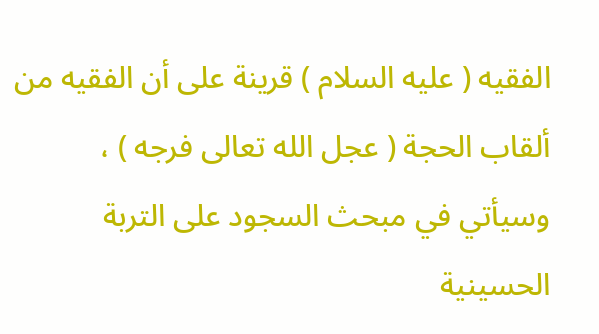الفقيه ( عليه السلام ) قرينة على أن الفقيه من ألقاب الحجة ( عجل الله تعالى فرجه ) ، وسيأتي في مبحث السجود على التربة الحسينية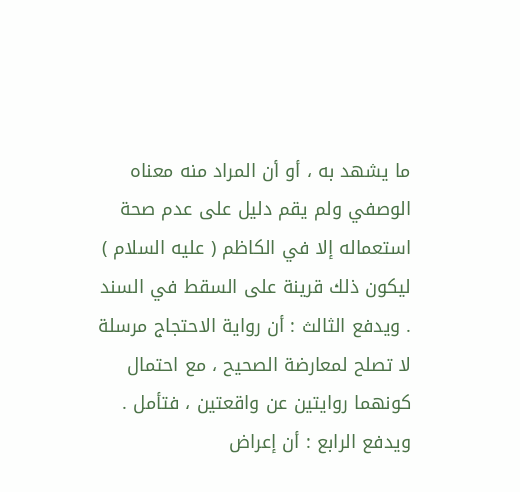ما يشهد به ، أو أن المراد منه معناه الوصفي ولم يقم دليل على عدم صحة استعماله إلا في الكاظم ( عليه السلام ) ليكون ذلك قرينة على السقط في السند . ويدفع الثالث : أن رواية الاحتجاج مرسلة لا تصلح لمعارضة الصحيح ، مع احتمال كونهما روايتين عن واقعتين ، فتأمل . ويدفع الرابع : أن إعراض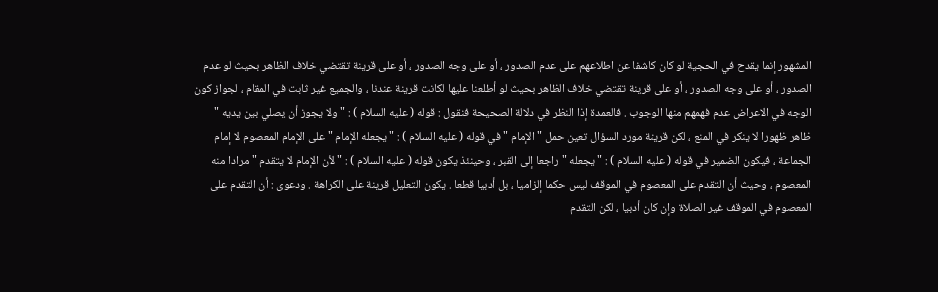المشهور إنما يقدح في الحجية لو كان كاشفا عن اطلاعهم على عدم الصدور ، أو على وجه الصدور ، أو على قرينة تقتضي خلاف الظاهر بحيث لو عدم الصدور ، أو على وجه الصدور ، أو على قرينة تقتضي خلاف الظاهر بحيث لو أطلعنا عليها لكانت قرينة عندنا ، والجميع غير ثابت في المقام ، لجواز كون الوجه في الاعراض عدم فهمهم منها الوجوب . فالعمدة إذا النظر في دلالة الصحيحة فنقول : قوله ( عليه السلام ) : " ولا يجوز أن يصلي بين يديه " ظاهر ظهورا لا ينكر في المنع ، لكن قرينة مورد السؤال تعين حمل " الإمام " في قوله ( عليه السلام ) : " يجعله الإمام " على الإمام المعصوم لا إمام الجماعة ، فيكون الضمير في قوله ( عليه السلام ) : " يجعله " راجعا إلى القبر ، وحينئذ يكون قوله ( عليه السلام ) : " لأن الإمام لا يتقدم " مرادا منه المعصوم ، وحيث أن التقدم على المعصوم في الموقف ليس حكما إلزاميا ، بل أدبيا قطعا . يكون التعليل قرينة على الكراهة . ودعوى : أن التقدم على المعصوم في الموقف غير الصلاة وإن كان أدبيا ، لكن التقدم